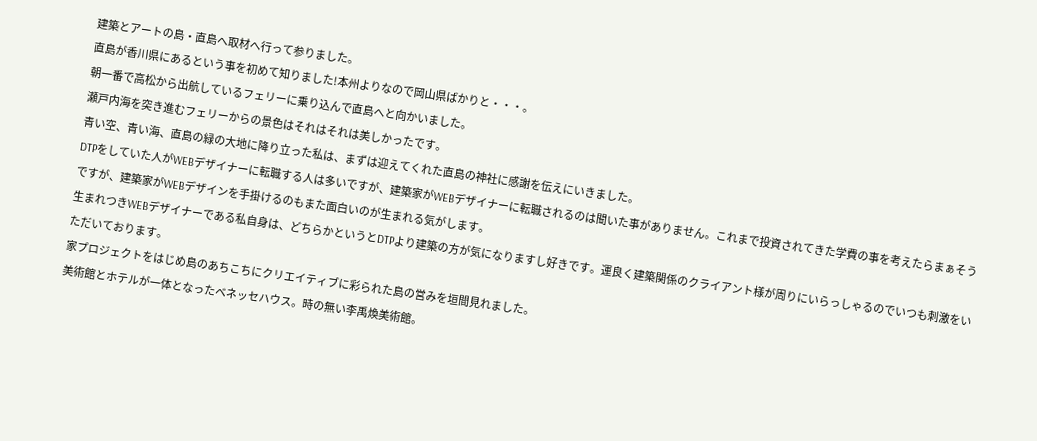建築とアートの島・直島へ取材へ行って参りました。
直島が香川県にあるという事を初めて知りました!本州よりなので岡山県ばかりと・・・。
朝一番で高松から出航しているフェリーに乗り込んで直島へと向かいました。
瀬戸内海を突き進むフェリーからの景色はそれはそれは美しかったです。
青い空、青い海、直島の緑の大地に降り立った私は、まずは迎えてくれた直島の神社に感謝を伝えにいきました。
DTPをしていた人がWEBデザイナーに転職する人は多いですが、建築家がWEBデザイナーに転職されるのは聞いた事がありません。これまで投資されてきた学費の事を考えたらまぁそうですが、建築家がWEBデザインを手掛けるのもまた面白いのが生まれる気がします。
生まれつきWEBデザイナーである私自身は、どちらかというとDTPより建築の方が気になりますし好きです。運良く建築関係のクライアント様が周りにいらっしゃるのでいつも刺激をいただいております。
家プロジェクトをはじめ島のあちこちにクリエイティブに彩られた島の営みを垣間見れました。
美術館とホテルが一体となったベネッセハウス。時の無い李禹煥美術館。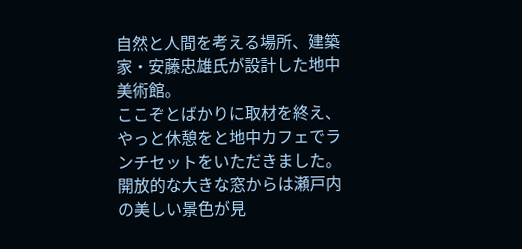自然と人間を考える場所、建築家・安藤忠雄氏が設計した地中美術館。
ここぞとばかりに取材を終え、やっと休憩をと地中カフェでランチセットをいただきました。
開放的な大きな窓からは瀬戸内の美しい景色が見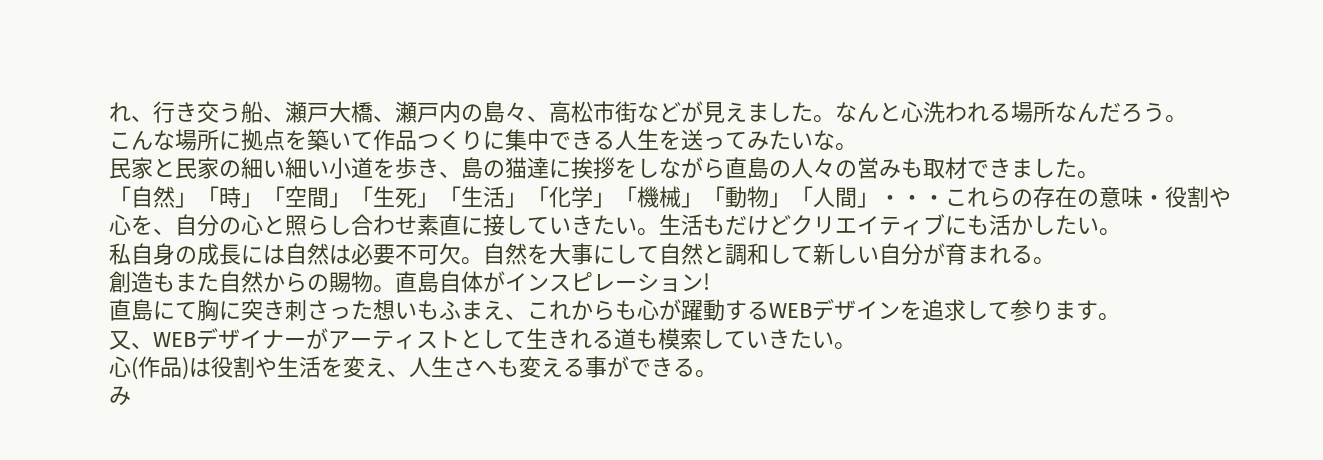れ、行き交う船、瀬戸大橋、瀬戸内の島々、高松市街などが見えました。なんと心洗われる場所なんだろう。
こんな場所に拠点を築いて作品つくりに集中できる人生を送ってみたいな。
民家と民家の細い細い小道を歩き、島の猫達に挨拶をしながら直島の人々の営みも取材できました。
「自然」「時」「空間」「生死」「生活」「化学」「機械」「動物」「人間」・・・これらの存在の意味・役割や心を、自分の心と照らし合わせ素直に接していきたい。生活もだけどクリエイティブにも活かしたい。
私自身の成長には自然は必要不可欠。自然を大事にして自然と調和して新しい自分が育まれる。
創造もまた自然からの賜物。直島自体がインスピレーション!
直島にて胸に突き刺さった想いもふまえ、これからも心が躍動するWEBデザインを追求して参ります。
又、WEBデザイナーがアーティストとして生きれる道も模索していきたい。
心(作品)は役割や生活を変え、人生さへも変える事ができる。
み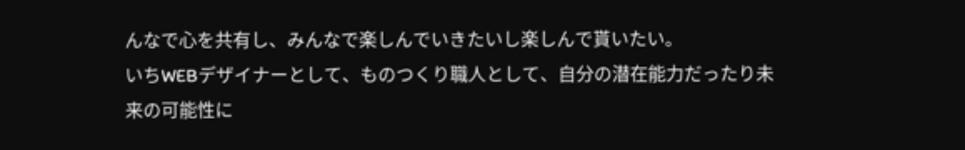んなで心を共有し、みんなで楽しんでいきたいし楽しんで貰いたい。
いちWEBデザイナーとして、ものつくり職人として、自分の潜在能力だったり未来の可能性に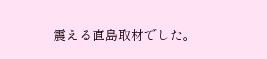震える直島取材でした。